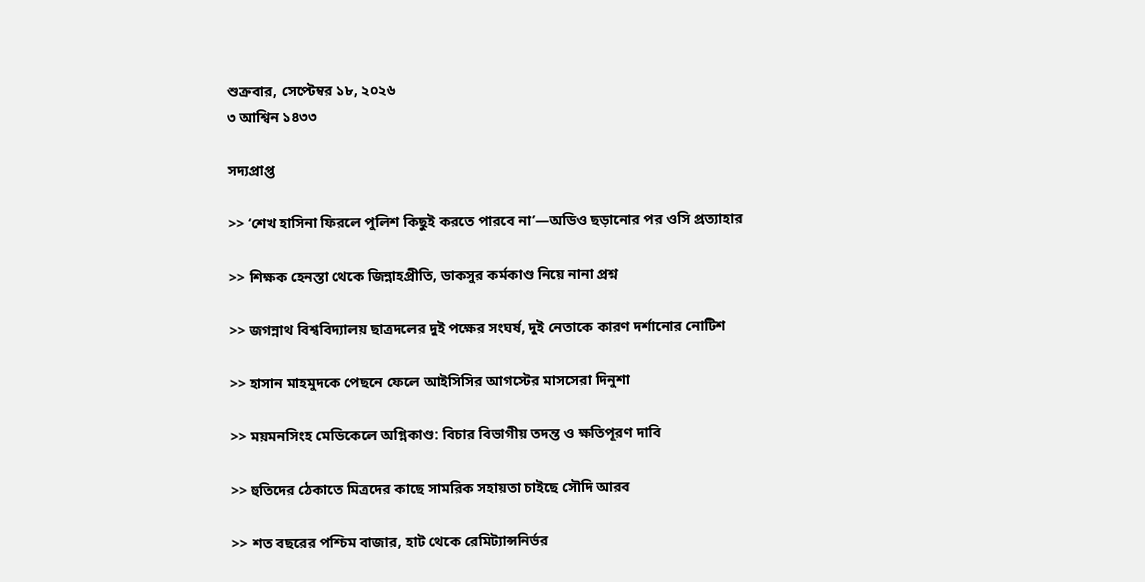শুক্রবার, সেপ্টেম্বর ১৮, ২০২৬
৩ আশ্বিন ১৪৩৩

সদ্যপ্রাপ্ত

>> ‘শেখ হাসিনা ফিরলে পুলিশ কিছুই করতে পারবে না’—অডিও ছড়ানোর পর ওসি প্রত্যাহার

>> শিক্ষক হেনস্তা থেকে জিন্নাহপ্রীতি, ডাকসুর কর্মকাণ্ড নিয়ে নানা প্রশ্ন

>> জগন্নাথ বিশ্ববিদ্যালয় ছাত্রদলের দুই পক্ষের সংঘর্ষ, দুই নেতাকে কারণ দর্শানোর নোটিশ

>> হাসান মাহমুদকে পেছনে ফেলে আইসিসির আগস্টের মাসসেরা দিনুশা

>> ময়মনসিংহ মেডিকেলে অগ্নিকাণ্ড: বিচার বিভাগীয় তদন্ত ও ক্ষতিপূরণ দাবি

>> হুতিদের ঠেকাতে মিত্রদের কাছে সামরিক সহায়তা চাইছে সৌদি আরব

>> শত বছরের পশ্চিম বাজার, হাট থেকে রেমিট্যান্সনির্ভর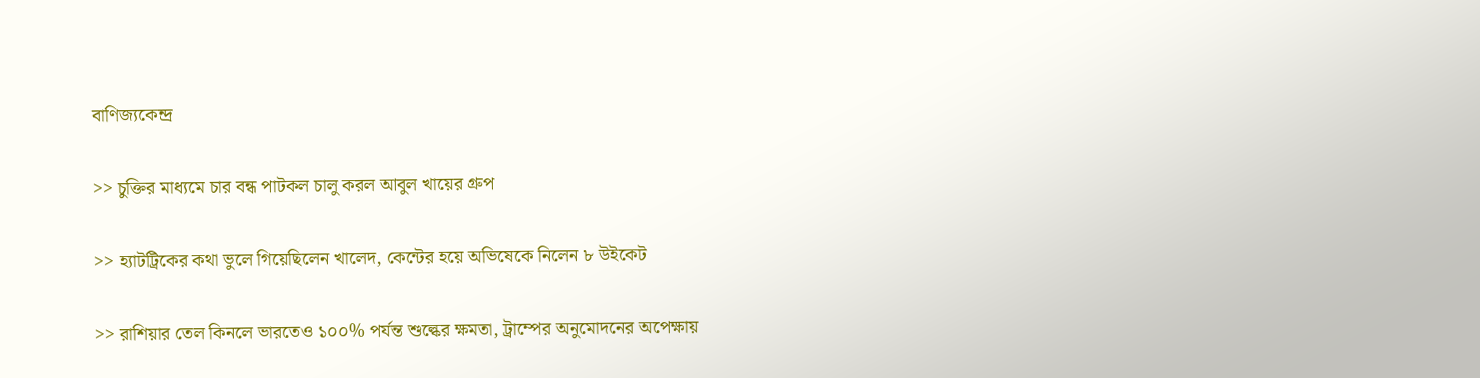বাণিজ্যকেন্দ্র

>> চুক্তির মাধ্যমে চার বন্ধ পাটকল চালু করল আবুল খায়ের গ্রুপ

>> হ্যাটট্রিকের কথা ভুলে গিয়েছিলেন খালেদ, কেন্টের হয়ে অভিষেকে নিলেন ৮ উইকেট

>> রাশিয়ার তেল কিনলে ভারতেও ১০০% পর্যন্ত শুল্কের ক্ষমতা, ট্রাম্পের অনুমোদনের অপেক্ষায়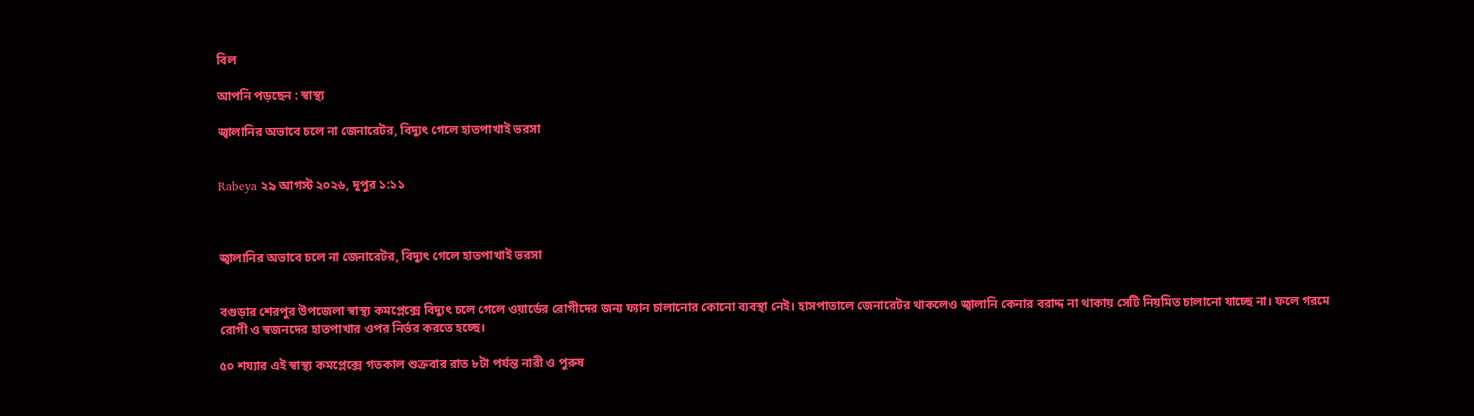বিল

আপনি পড়ছেন : স্বাস্থ্য

জ্বালানির অভাবে চলে না জেনারেটর, বিদ্যুৎ গেলে হাতপাখাই ভরসা


Rabeya ২৯ আগস্ট ২০২৬, দুপুর ১:১১



জ্বালানির অভাবে চলে না জেনারেটর, বিদ্যুৎ গেলে হাতপাখাই ভরসা


বগুড়ার শেরপুর উপজেলা স্বাস্থ্য কমপ্লেক্সে বিদ্যুৎ চলে গেলে ওয়ার্ডের রোগীদের জন্য ফ্যান চালানোর কোনো ব্যবস্থা নেই। হাসপাতালে জেনারেটর থাকলেও জ্বালানি কেনার বরাদ্দ না থাকায় সেটি নিয়মিত চালানো যাচ্ছে না। ফলে গরমে রোগী ও স্বজনদের হাতপাখার ওপর নির্ভর করতে হচ্ছে।

৫০ শয্যার এই স্বাস্থ্য কমপ্লেক্সে গতকাল শুক্রবার রাত ৮টা পর্যন্ত নারী ও পুরুষ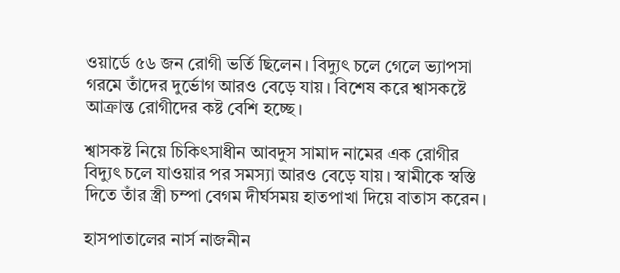ওয়ার্ডে ৫৬ জন রোগী ভর্তি ছিলেন। বিদ্যুৎ চলে গেলে ভ্যাপসা গরমে তাঁদের দুর্ভোগ আরও বেড়ে যায়। বিশেষ করে শ্বাসকষ্টে আক্রান্ত রোগীদের কষ্ট বেশি হচ্ছে।

শ্বাসকষ্ট নিয়ে চিকিৎসাধীন আবদুস সামাদ নামের এক রোগীর বিদ্যুৎ চলে যাওয়ার পর সমস্যা আরও বেড়ে যায়। স্বামীকে স্বস্তি দিতে তাঁর স্ত্রী চম্পা বেগম দীর্ঘসময় হাতপাখা দিয়ে বাতাস করেন।

হাসপাতালের নার্স নাজনীন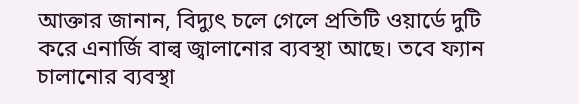আক্তার জানান, বিদ্যুৎ চলে গেলে প্রতিটি ওয়ার্ডে দুটি করে এনার্জি বাল্ব জ্বালানোর ব্যবস্থা আছে। তবে ফ্যান চালানোর ব্যবস্থা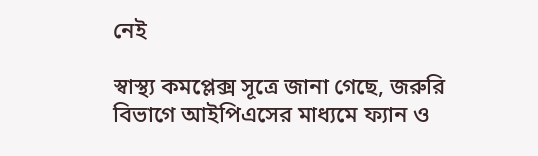নেই

স্বাস্থ্য কমপ্লেক্স সূত্রে জানা গেছে, জরুরি বিভাগে আইপিএসের মাধ্যমে ফ্যান ও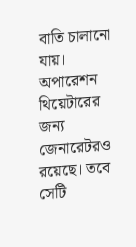বাতি চালানো যায়। অপারেশন থিয়েটারের জন্য জেনারেটরও রয়েছে। তবে সেটি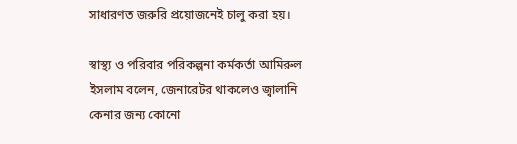সাধারণত জরুরি প্রয়োজনেই চালু করা হয়।

স্বাস্থ্য ও পরিবার পরিকল্পনা কর্মকর্তা আমিরুল ইসলাম বলেন, জেনারেটর থাকলেও জ্বালানি কেনার জন্য কোনো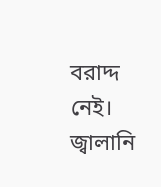বরাদ্দ নেই। জ্বালানি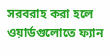সরবরাহ করা হলে ওয়ার্ডগুলোতে ফ্যান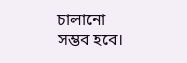চালানো সম্ভব হবে।